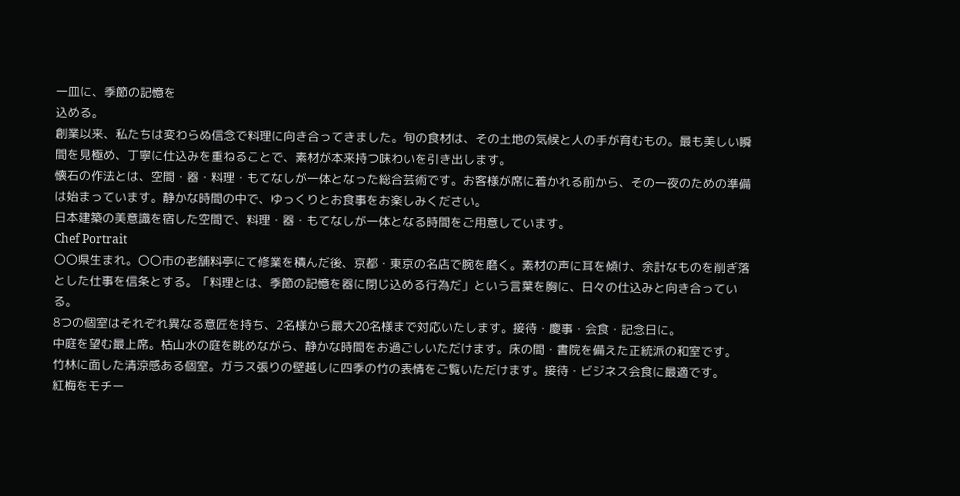一皿に、季節の記憶を
込める。
創業以来、私たちは変わらぬ信念で料理に向き合ってきました。旬の食材は、その土地の気候と人の手が育むもの。最も美しい瞬間を見極め、丁寧に仕込みを重ねることで、素材が本来持つ味わいを引き出します。
懐石の作法とは、空間・器・料理・もてなしが一体となった総合芸術です。お客様が席に着かれる前から、その一夜のための準備は始まっています。静かな時間の中で、ゆっくりとお食事をお楽しみください。
日本建築の美意識を宿した空間で、料理・器・もてなしが一体となる時間をご用意しています。
Chef Portrait
〇〇県生まれ。〇〇市の老舗料亭にて修業を積んだ後、京都・東京の名店で腕を磨く。素材の声に耳を傾け、余計なものを削ぎ落とした仕事を信条とする。「料理とは、季節の記憶を器に閉じ込める行為だ」という言葉を胸に、日々の仕込みと向き合っている。
8つの個室はそれぞれ異なる意匠を持ち、2名様から最大20名様まで対応いたします。接待・慶事・会食・記念日に。
中庭を望む最上席。枯山水の庭を眺めながら、静かな時間をお過ごしいただけます。床の間・書院を備えた正統派の和室です。
竹林に面した清涼感ある個室。ガラス張りの壁越しに四季の竹の表情をご覧いただけます。接待・ビジネス会食に最適です。
紅梅をモチー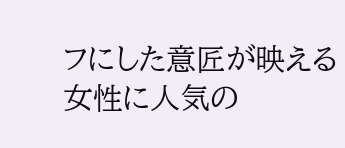フにした意匠が映える女性に人気の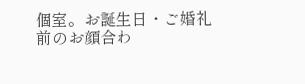個室。お誕生日・ご婚礼前のお顔合わ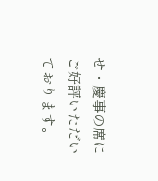せ・慶事の席にご好評いただいております。